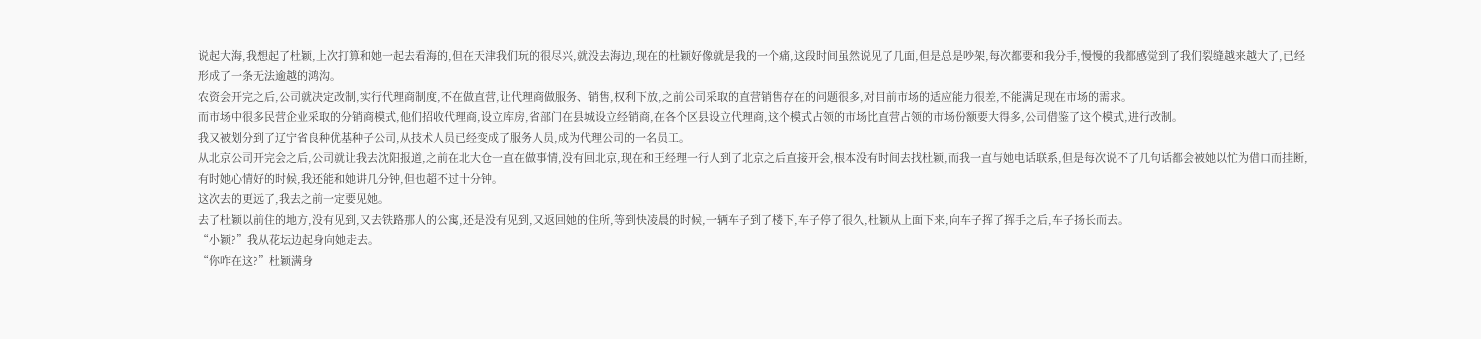说起大海,我想起了杜颖,上次打算和她一起去看海的,但在天津我们玩的很尽兴,就没去海边,现在的杜颖好像就是我的一个痛,这段时间虽然说见了几面,但是总是吵架,每次都要和我分手,慢慢的我都感觉到了我们裂缝越来越大了,已经形成了一条无法逾越的鸿沟。
农资会开完之后,公司就决定改制,实行代理商制度,不在做直营,让代理商做服务、销售,权利下放,之前公司采取的直营销售存在的问题很多,对目前市场的适应能力很差,不能满足现在市场的需求。
而市场中很多民营企业采取的分销商模式,他们招收代理商,设立库房,省部门在县城设立经销商,在各个区县设立代理商,这个模式占领的市场比直营占领的市场份额要大得多,公司借鉴了这个模式,进行改制。
我又被划分到了辽宁省良种优基种子公司,从技术人员已经变成了服务人员,成为代理公司的一名员工。
从北京公司开完会之后,公司就让我去沈阳报道,之前在北大仓一直在做事情,没有回北京,现在和王经理一行人到了北京之后直接开会,根本没有时间去找杜颖,而我一直与她电话联系,但是每次说不了几句话都会被她以忙为借口而挂断,有时她心情好的时候,我还能和她讲几分钟,但也超不过十分钟。
这次去的更远了,我去之前一定要见她。
去了杜颖以前住的地方,没有见到,又去铁路那人的公寓,还是没有见到,又返回她的住所,等到快凌晨的时候,一辆车子到了楼下,车子停了很久,杜颖从上面下来,向车子挥了挥手之后,车子扬长而去。
“小颖?”我从花坛边起身向她走去。
“你咋在这?”杜颖满身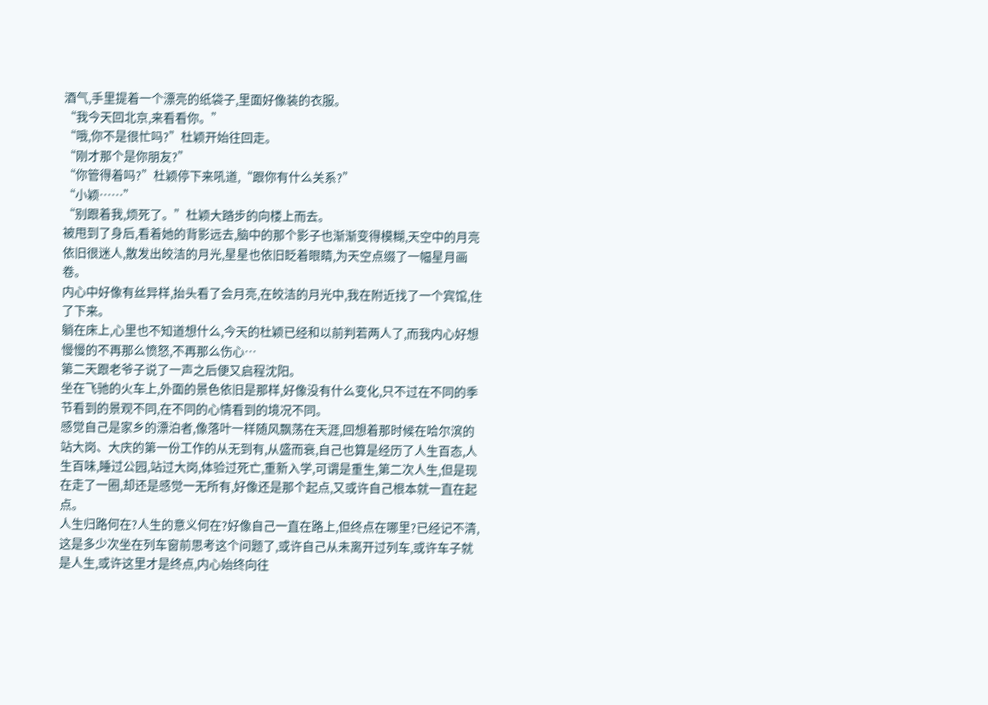酒气,手里提着一个漂亮的纸袋子,里面好像装的衣服。
“我今天回北京,来看看你。”
“哦,你不是很忙吗?”杜颖开始往回走。
“刚才那个是你朋友?”
“你管得着吗?”杜颖停下来吼道,“跟你有什么关系?”
“小颖……”
“别跟着我,烦死了。”杜颖大踏步的向楼上而去。
被甩到了身后,看着她的背影远去,脑中的那个影子也渐渐变得模糊,天空中的月亮依旧很迷人,散发出皎洁的月光,星星也依旧眨着眼睛,为天空点缀了一幅星月画卷。
内心中好像有丝异样,抬头看了会月亮,在皎洁的月光中,我在附近找了一个宾馆,住了下来。
躺在床上,心里也不知道想什么,今天的杜颖已经和以前判若两人了,而我内心好想慢慢的不再那么愤怒,不再那么伤心…
第二天跟老爷子说了一声之后便又启程沈阳。
坐在飞驰的火车上,外面的景色依旧是那样,好像没有什么变化,只不过在不同的季节看到的景观不同,在不同的心情看到的境况不同。
感觉自己是家乡的漂泊者,像落叶一样随风飘荡在天涯,回想着那时候在哈尔滨的站大岗、大庆的第一份工作的从无到有,从盛而衰,自己也算是经历了人生百态,人生百味,睡过公园,站过大岗,体验过死亡,重新入学,可谓是重生,第二次人生,但是现在走了一圈,却还是感觉一无所有,好像还是那个起点,又或许自己根本就一直在起点。
人生归路何在?人生的意义何在?好像自己一直在路上,但终点在哪里?已经记不清,这是多少次坐在列车窗前思考这个问题了,或许自己从未离开过列车,或许车子就是人生,或许这里才是终点,内心始终向往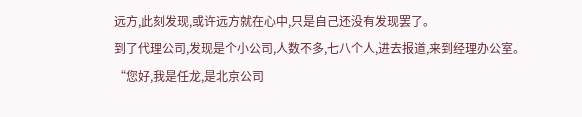远方,此刻发现,或许远方就在心中,只是自己还没有发现罢了。
到了代理公司,发现是个小公司,人数不多,七八个人,进去报道,来到经理办公室。
“您好,我是任龙,是北京公司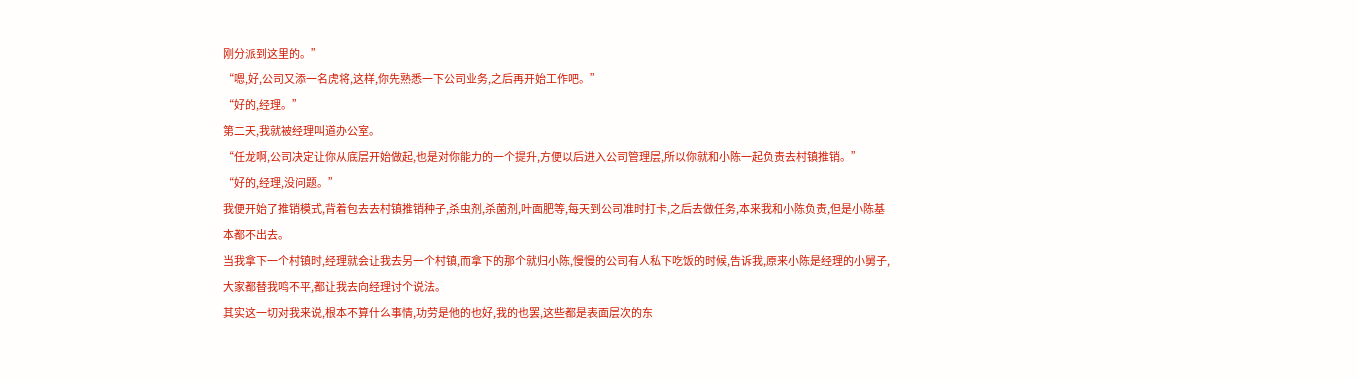刚分派到这里的。”
“嗯,好,公司又添一名虎将,这样,你先熟悉一下公司业务,之后再开始工作吧。”
“好的,经理。”
第二天,我就被经理叫道办公室。
“任龙啊,公司决定让你从底层开始做起,也是对你能力的一个提升,方便以后进入公司管理层,所以你就和小陈一起负责去村镇推销。”
“好的,经理,没问题。”
我便开始了推销模式,背着包去去村镇推销种子,杀虫剂,杀菌剂,叶面肥等,每天到公司准时打卡,之后去做任务,本来我和小陈负责,但是小陈基本都不出去。
当我拿下一个村镇时,经理就会让我去另一个村镇,而拿下的那个就归小陈,慢慢的公司有人私下吃饭的时候,告诉我,原来小陈是经理的小舅子,大家都替我鸣不平,都让我去向经理讨个说法。
其实这一切对我来说,根本不算什么事情,功劳是他的也好,我的也罢,这些都是表面层次的东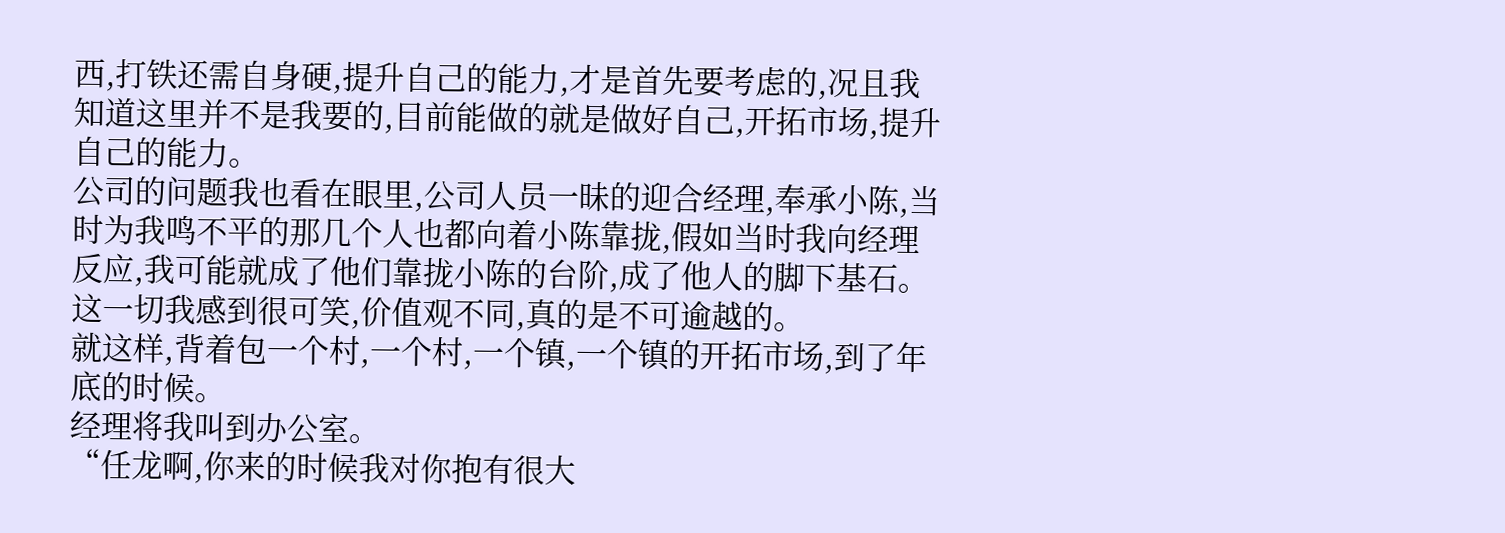西,打铁还需自身硬,提升自己的能力,才是首先要考虑的,况且我知道这里并不是我要的,目前能做的就是做好自己,开拓市场,提升自己的能力。
公司的问题我也看在眼里,公司人员一昧的迎合经理,奉承小陈,当时为我鸣不平的那几个人也都向着小陈靠拢,假如当时我向经理反应,我可能就成了他们靠拢小陈的台阶,成了他人的脚下基石。
这一切我感到很可笑,价值观不同,真的是不可逾越的。
就这样,背着包一个村,一个村,一个镇,一个镇的开拓市场,到了年底的时候。
经理将我叫到办公室。
“任龙啊,你来的时候我对你抱有很大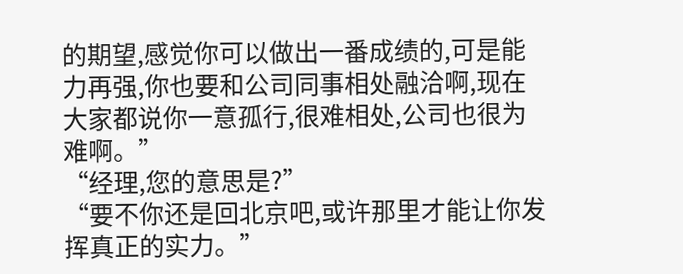的期望,感觉你可以做出一番成绩的,可是能力再强,你也要和公司同事相处融洽啊,现在大家都说你一意孤行,很难相处,公司也很为难啊。”
“经理,您的意思是?”
“要不你还是回北京吧,或许那里才能让你发挥真正的实力。”